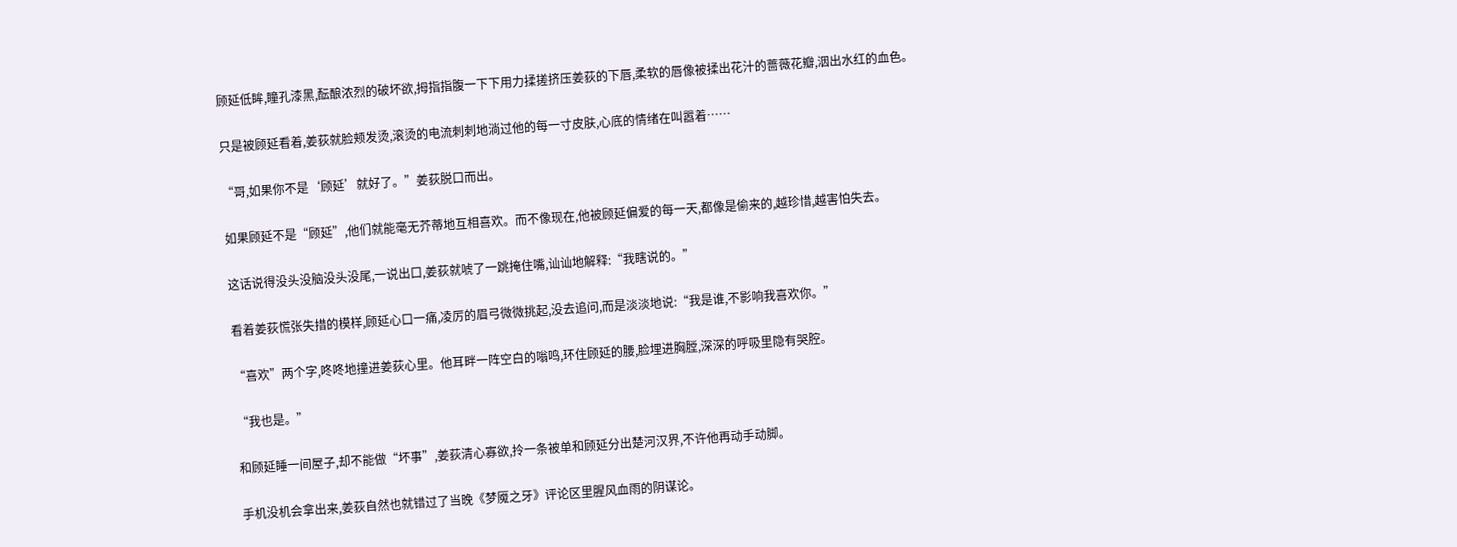顾延低眸,瞳孔漆黑,酝酿浓烈的破坏欲,拇指指腹一下下用力揉搓挤压姜荻的下唇,柔软的唇像被揉出花汁的蔷薇花瓣,洇出水红的血色。

只是被顾延看着,姜荻就脸颊发烫,滚烫的电流刺刺地淌过他的每一寸皮肤,心底的情绪在叫嚣着……

“哥,如果你不是‘顾延’就好了。”姜荻脱口而出。

如果顾延不是“顾延”,他们就能毫无芥蒂地互相喜欢。而不像现在,他被顾延偏爱的每一天,都像是偷来的,越珍惜,越害怕失去。

这话说得没头没脑没头没尾,一说出口,姜荻就唬了一跳掩住嘴,讪讪地解释:“我瞎说的。”

看着姜荻慌张失措的模样,顾延心口一痛,凌厉的眉弓微微挑起,没去追问,而是淡淡地说:“我是谁,不影响我喜欢你。”

“喜欢”两个字,咚咚地撞进姜荻心里。他耳畔一阵空白的嗡鸣,环住顾延的腰,脸埋进胸膛,深深的呼吸里隐有哭腔。

“我也是。”

和顾延睡一间屋子,却不能做“坏事”,姜荻清心寡欲,拎一条被单和顾延分出楚河汉界,不许他再动手动脚。

手机没机会拿出来,姜荻自然也就错过了当晚《梦魇之牙》评论区里腥风血雨的阴谋论。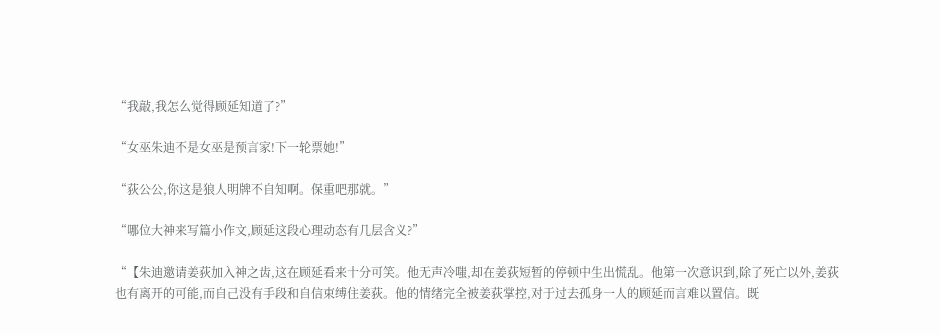“我敲,我怎么觉得顾延知道了?”

“女巫朱迪不是女巫是预言家!下一轮票她!”

“荻公公,你这是狼人明牌不自知啊。保重吧那就。”

“哪位大神来写篇小作文,顾延这段心理动态有几层含义?”

“【朱迪邀请姜荻加入神之齿,这在顾延看来十分可笑。他无声冷嗤,却在姜荻短暂的停顿中生出慌乱。他第一次意识到,除了死亡以外,姜荻也有离开的可能,而自己没有手段和自信束缚住姜荻。他的情绪完全被姜荻掌控,对于过去孤身一人的顾延而言难以置信。既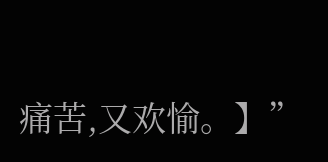痛苦,又欢愉。】”